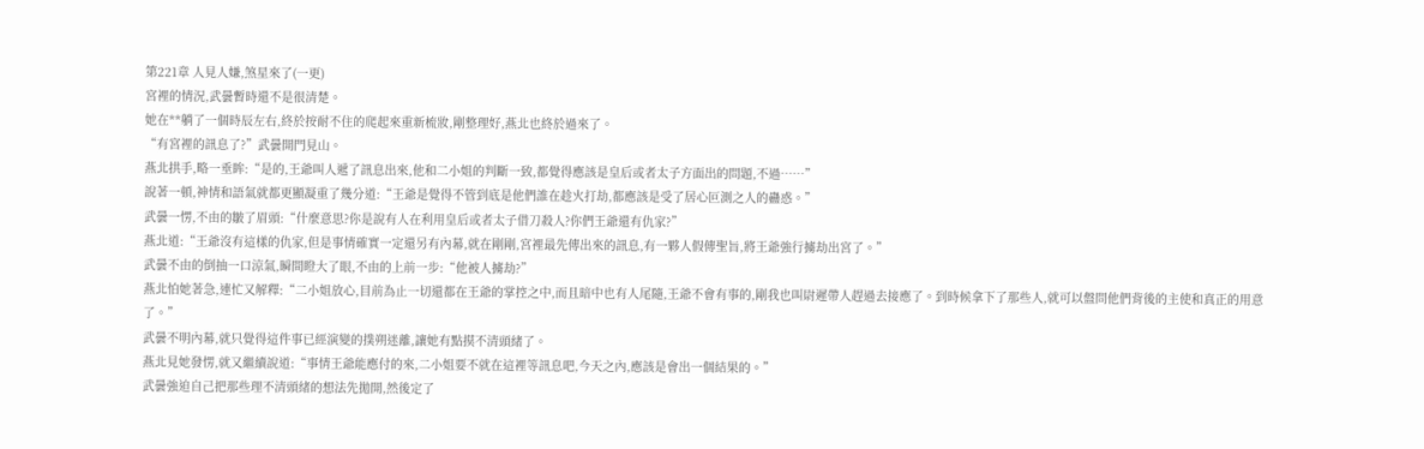第221章 人見人嫌,煞星來了(一更)
宮裡的情況,武曇暫時還不是很清楚。
她在**躺了一個時辰左右,終於按耐不住的爬起來重新梳妝,剛整理好,燕北也終於過來了。
“有宮裡的訊息了?”武曇開門見山。
燕北拱手,略一垂眸:“是的,王爺叫人遞了訊息出來,他和二小姐的判斷一致,都覺得應該是皇后或者太子方面出的問題,不過……”
說著一頓,神情和語氣就都更顯凝重了幾分道:“王爺是覺得不管到底是他們誰在趁火打劫,都應該是受了居心叵測之人的蠱惑。”
武曇一愣,不由的皺了眉頭:“什麼意思?你是說有人在利用皇后或者太子借刀殺人?你們王爺還有仇家?”
燕北道:“王爺沒有這樣的仇家,但是事情確實一定還另有內幕,就在剛剛,宮裡最先傳出來的訊息,有一夥人假傳聖旨,將王爺強行擄劫出宮了。”
武曇不由的倒抽一口涼氣,瞬間瞪大了眼,不由的上前一步:“他被人擄劫?”
燕北怕她著急,連忙又解釋:“二小姐放心,目前為止一切還都在王爺的掌控之中,而且暗中也有人尾隨,王爺不會有事的,剛我也叫尉遲帶人趕過去接應了。到時候拿下了那些人,就可以盤問他們背後的主使和真正的用意了。”
武曇不明內幕,就只覺得這件事已經演變的撲朔迷離,讓她有點摸不清頭緒了。
燕北見她發愣,就又繼續說道:“事情王爺能應付的來,二小姐要不就在這裡等訊息吧,今天之內,應該是會出一個結果的。”
武曇強迫自己把那些理不清頭緒的想法先拋開,然後定了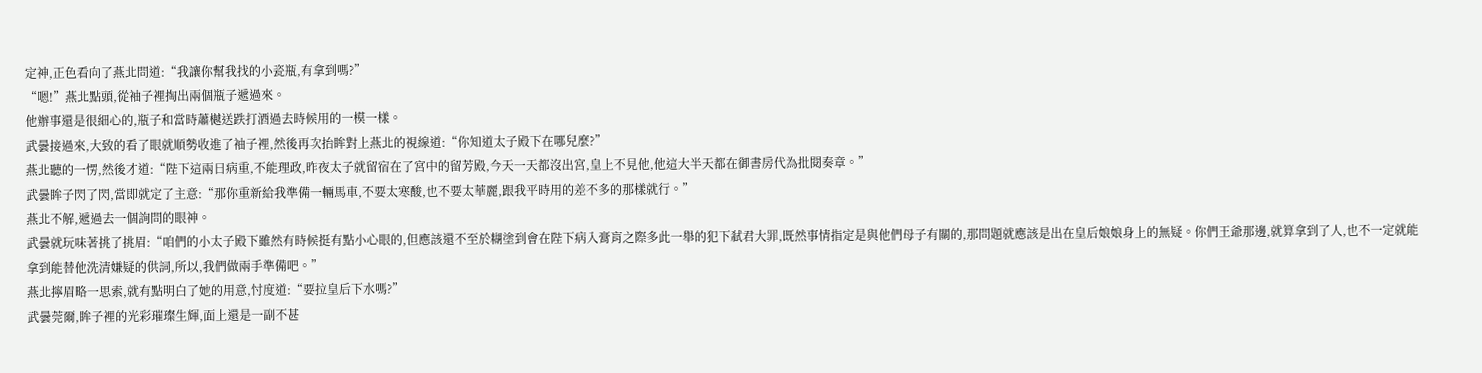定神,正色看向了燕北問道:“我讓你幫我找的小瓷瓶,有拿到嗎?”
“嗯!”燕北點頭,從袖子裡掏出兩個瓶子遞過來。
他辦事還是很細心的,瓶子和當時蕭樾送跌打酒過去時候用的一模一樣。
武曇接過來,大致的看了眼就順勢收進了袖子裡,然後再次抬眸對上燕北的視線道:“你知道太子殿下在哪兒麼?”
燕北聽的一愣,然後才道:“陛下這兩日病重,不能理政,昨夜太子就留宿在了宮中的留芳殿,今天一天都沒出宮,皇上不見他,他這大半天都在御書房代為批閱奏章。”
武曇眸子閃了閃,當即就定了主意:“那你重新給我準備一輛馬車,不要太寒酸,也不要太華麗,跟我平時用的差不多的那樣就行。”
燕北不解,遞過去一個詢問的眼神。
武曇就玩味著挑了挑眉:“咱們的小太子殿下雖然有時候挺有點小心眼的,但應該還不至於糊塗到會在陛下病入膏肓之際多此一舉的犯下弒君大罪,既然事情指定是與他們母子有關的,那問題就應該是出在皇后娘娘身上的無疑。你們王爺那邊,就算拿到了人,也不一定就能拿到能替他洗清嫌疑的供詞,所以,我們做兩手準備吧。”
燕北擰眉略一思索,就有點明白了她的用意,忖度道:“要拉皇后下水嗎?”
武曇莞爾,眸子裡的光彩璀璨生輝,面上還是一副不甚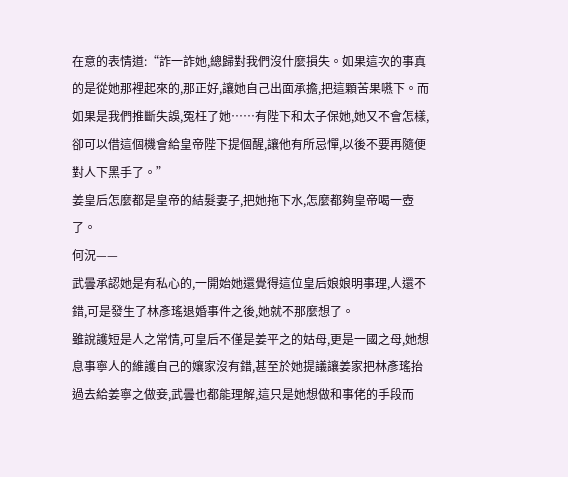在意的表情道:“詐一詐她,總歸對我們沒什麼損失。如果這次的事真的是從她那裡起來的,那正好,讓她自己出面承擔,把這顆苦果嚥下。而如果是我們推斷失誤,冤枉了她……有陛下和太子保她,她又不會怎樣,卻可以借這個機會給皇帝陛下提個醒,讓他有所忌憚,以後不要再隨便對人下黑手了。”
姜皇后怎麼都是皇帝的結髮妻子,把她拖下水,怎麼都夠皇帝喝一壺了。
何況——
武曇承認她是有私心的,一開始她還覺得這位皇后娘娘明事理,人還不錯,可是發生了林彥瑤退婚事件之後,她就不那麼想了。
雖說護短是人之常情,可皇后不僅是姜平之的姑母,更是一國之母,她想息事寧人的維護自己的孃家沒有錯,甚至於她提議讓姜家把林彥瑤抬過去給姜寧之做妾,武曇也都能理解,這只是她想做和事佬的手段而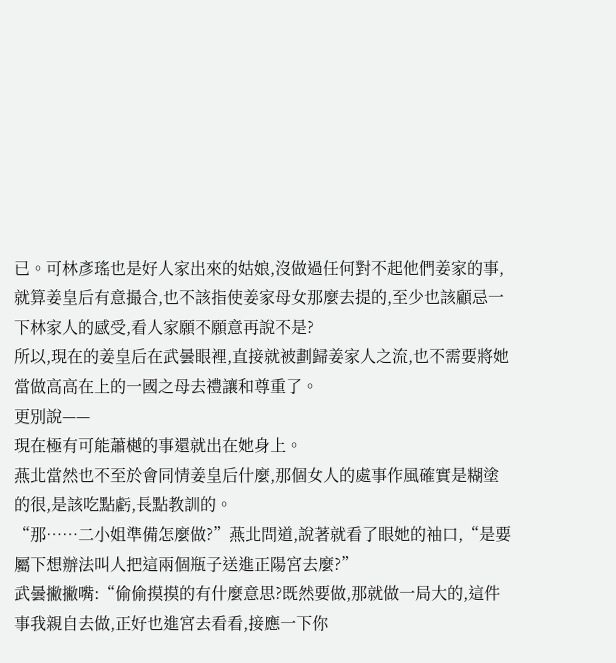已。可林彥瑤也是好人家出來的姑娘,沒做過任何對不起他們姜家的事,就算姜皇后有意撮合,也不該指使姜家母女那麼去提的,至少也該顧忌一下林家人的感受,看人家願不願意再說不是?
所以,現在的姜皇后在武曇眼裡,直接就被劃歸姜家人之流,也不需要將她當做高高在上的一國之母去禮讓和尊重了。
更別說——
現在極有可能蕭樾的事還就出在她身上。
燕北當然也不至於會同情姜皇后什麼,那個女人的處事作風確實是糊塗的很,是該吃點虧,長點教訓的。
“那……二小姐準備怎麼做?”燕北問道,說著就看了眼她的袖口,“是要屬下想辦法叫人把這兩個瓶子送進正陽宮去麼?”
武曇撇撇嘴:“偷偷摸摸的有什麼意思?既然要做,那就做一局大的,這件事我親自去做,正好也進宮去看看,接應一下你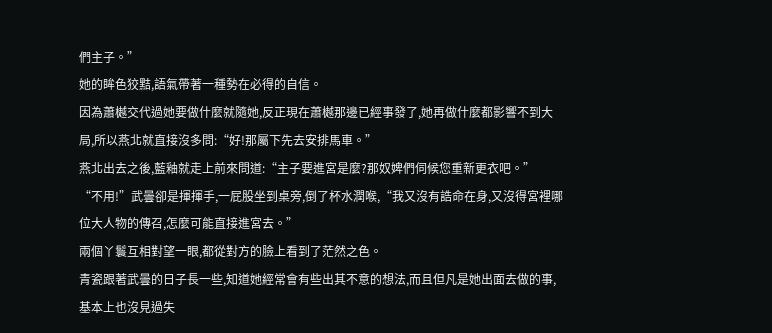們主子。”
她的眸色狡黠,語氣帶著一種勢在必得的自信。
因為蕭樾交代過她要做什麼就隨她,反正現在蕭樾那邊已經事發了,她再做什麼都影響不到大局,所以燕北就直接沒多問:“好!那屬下先去安排馬車。”
燕北出去之後,藍釉就走上前來問道:“主子要進宮是麼?那奴婢們伺候您重新更衣吧。”
“不用!”武曇卻是揮揮手,一屁股坐到桌旁,倒了杯水潤喉,“我又沒有誥命在身,又沒得宮裡哪位大人物的傳召,怎麼可能直接進宮去。”
兩個丫鬟互相對望一眼,都從對方的臉上看到了茫然之色。
青瓷跟著武曇的日子長一些,知道她經常會有些出其不意的想法,而且但凡是她出面去做的事,基本上也沒見過失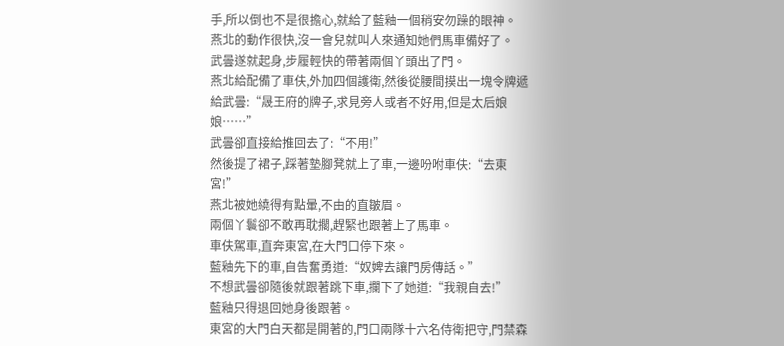手,所以倒也不是很擔心,就給了藍釉一個稍安勿躁的眼神。
燕北的動作很快,沒一會兒就叫人來通知她們馬車備好了。
武曇遂就起身,步履輕快的帶著兩個丫頭出了門。
燕北給配備了車伕,外加四個護衛,然後從腰間摸出一塊令牌遞給武曇:“晟王府的牌子,求見旁人或者不好用,但是太后娘娘……”
武曇卻直接給推回去了:“不用!”
然後提了裙子,踩著墊腳凳就上了車,一邊吩咐車伕:“去東宮!”
燕北被她繞得有點暈,不由的直皺眉。
兩個丫鬟卻不敢再耽擱,趕緊也跟著上了馬車。
車伕駕車,直奔東宮,在大門口停下來。
藍釉先下的車,自告奮勇道:“奴婢去讓門房傳話。”
不想武曇卻隨後就跟著跳下車,攔下了她道:“我親自去!”
藍釉只得退回她身後跟著。
東宮的大門白天都是開著的,門口兩隊十六名侍衛把守,門禁森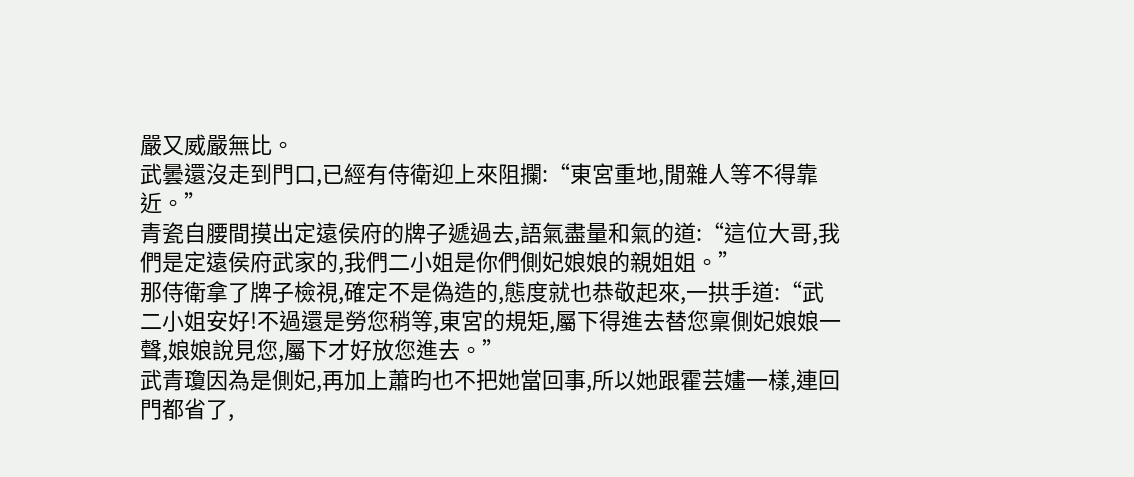嚴又威嚴無比。
武曇還沒走到門口,已經有侍衛迎上來阻攔:“東宮重地,閒雜人等不得靠近。”
青瓷自腰間摸出定遠侯府的牌子遞過去,語氣盡量和氣的道:“這位大哥,我們是定遠侯府武家的,我們二小姐是你們側妃娘娘的親姐姐。”
那侍衛拿了牌子檢視,確定不是偽造的,態度就也恭敬起來,一拱手道:“武二小姐安好!不過還是勞您稍等,東宮的規矩,屬下得進去替您稟側妃娘娘一聲,娘娘說見您,屬下才好放您進去。”
武青瓊因為是側妃,再加上蕭昀也不把她當回事,所以她跟霍芸嫿一樣,連回門都省了,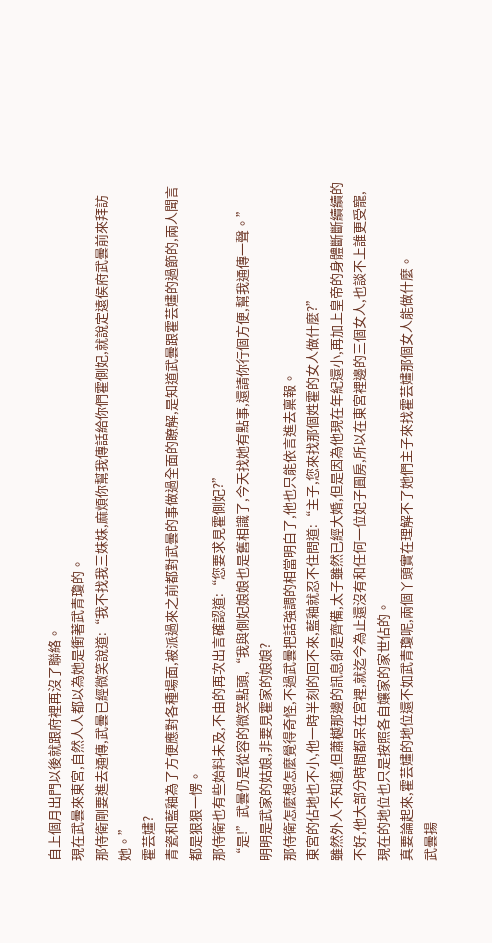自上個月出門以後就跟府裡再沒了聯絡。
現在武曇來東宮,自然人人都以為她是衝著武青瓊的。
那侍衛剛要進去通傳,武曇已經微笑說道:“我不找我三妹妹,麻煩你幫我傳話給你們霍側妃,就說定遠侯府武曇前來拜訪她。”
霍芸嫿?
青瓷和藍釉為了方便應對各種場面,被派過來之前都對武曇的事做過全面的瞭解,是知道武曇跟霍芸嫿的過節的,兩人聞言都是狠狠一愣。
那侍衛也有些始料未及,不由的再次出言確認道:“您要求見霍側妃?”
“是!”武曇仍是從容的微笑點頭,“我與側妃娘娘也是舊相識了,今天找她有點事,還請你行個方便,幫我通傳一聲。”
明明是武家的姑娘,非要見霍家的娘娘?
那侍衛怎麼想怎麼覺得奇怪,不過武曇把話強調的相當明白了,他也只能依言進去稟報。
東宮的佔地也不小,他一時半刻的回不來,藍釉就忍不住問道:“主子,您來找那個姓霍的女人做什麼?”
雖然外人不知道,但蕭樾那邊的訊息卻是齊備,太子雖然已經大婚,但是因為他現在年紀還小,再加上皇帝的身體斷斷續續的不好,他大部分時間都呆在宮裡,就迄今為止還沒有和任何一位妃子圓房,所以在東宮裡邊的三個女人,也談不上誰更受寵,現在的地位也只是按照各自孃家的家世佔的。
真要論起來,霍芸嫿的地位還不如武青瓊呢,兩個丫頭實在理解不了她們主子來找霍芸嫿那個女人能做什麼。
武曇揚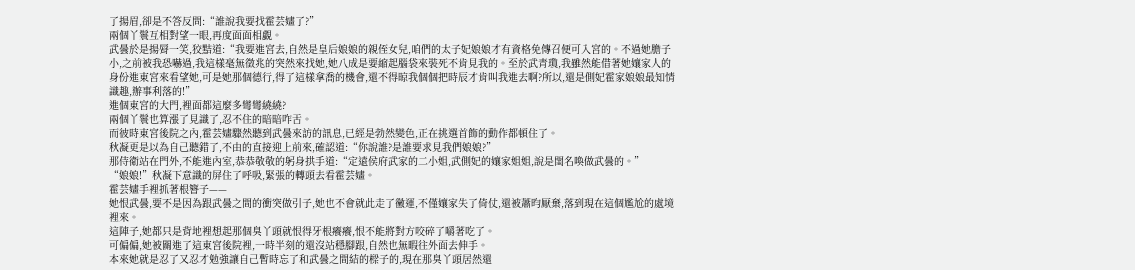了揚眉,卻是不答反問:“誰說我要找霍芸嫿了?”
兩個丫鬟互相對望一眼,再度面面相覷。
武曇於是揚脣一笑,狡黠道:“我要進宮去,自然是皇后娘娘的親侄女兒,咱們的太子妃娘娘才有資格免傳召便可入宮的。不過她膽子小,之前被我恐嚇過,我這樣毫無徵兆的突然來找她,她八成是要縮起腦袋來裝死不肯見我的。至於武青瓊,我雖然能借著她孃家人的身份進東宮來看望她,可是她那個德行,得了這樣拿喬的機會,還不得晾我個個把時辰才肯叫我進去啊?所以,還是側妃霍家娘娘最知情識趣,辦事利落的!”
進個東宮的大門,裡面都這麼多彎彎繞繞?
兩個丫鬟也算漲了見識了,忍不住的暗暗咋舌。
而彼時東宮後院之內,霍芸嫿驟然聽到武曇來訪的訊息,已經是勃然變色,正在挑選首飾的動作都頓住了。
秋凝更是以為自己聽錯了,不由的直接迎上前來,確認道:“你說誰?是誰要求見我們娘娘?”
那侍衛站在門外,不能進內室,恭恭敬敬的躬身拱手道:“定遠侯府武家的二小姐,武側妃的孃家姐姐,說是閨名喚做武曇的。”
“娘娘!”秋凝下意識的屏住了呼吸,緊張的轉頭去看霍芸嫿。
霍芸嫿手裡抓著根簪子——
她恨武曇,要不是因為跟武曇之間的衝突做引子,她也不會就此走了黴運,不僅孃家失了倚仗,還被蕭昀厭棄,落到現在這個尷尬的處境裡來。
這陣子,她都只是背地裡想起那個臭丫頭就恨得牙根癢癢,恨不能將對方咬碎了嚼著吃了。
可偏偏,她被關進了這東宮後院裡,一時半刻的還沒站穩腳跟,自然也無暇往外面去伸手。
本來她就是忍了又忍才勉強讓自己暫時忘了和武曇之間結的樑子的,現在那臭丫頭居然還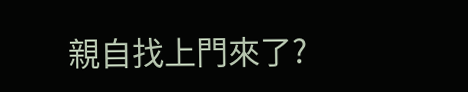親自找上門來了?